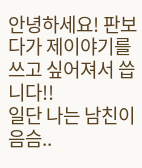안녕하세요! 판보다가 제이야기를 쓰고 싶어져서 씁니다!!
일단 나는 남친이 음슴..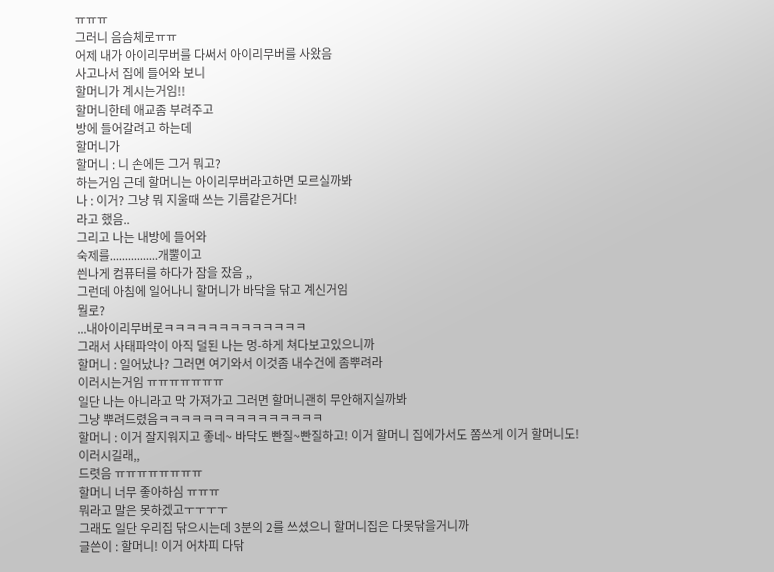ㅠㅠㅠ
그러니 음슴체로ㅠㅠ
어제 내가 아이리무버를 다써서 아이리무버를 사왔음
사고나서 집에 들어와 보니
할머니가 계시는거임!!
할머니한테 애교좀 부려주고
방에 들어갈려고 하는데
할머니가
할머니 : 니 손에든 그거 뭐고?
하는거임 근데 할머니는 아이리무버라고하면 모르실까봐
나 : 이거? 그냥 뭐 지울때 쓰는 기름같은거다!
라고 했음..
그리고 나는 내방에 들어와
숙제를................개뿔이고
씐나게 컴퓨터를 하다가 잠을 잤음 ,,
그런데 아침에 일어나니 할머니가 바닥을 닦고 계신거임
뭘로?
...내아이리무버로ㅋㅋㅋㅋㅋㅋㅋㅋㅋㅋㅋㅋㅋ
그래서 사태파악이 아직 덜된 나는 멍-하게 쳐다보고있으니까
할머니 : 일어났나? 그러면 여기와서 이것좀 내수건에 좀뿌려라
이러시는거임 ㅠㅠㅠㅠㅠㅠㅠ
일단 나는 아니라고 막 가져가고 그러면 할머니괜히 무안해지실까봐
그냥 뿌려드렸음ㅋㅋㅋㅋㅋㅋㅋㅋㅋㅋㅋㅋㅋㅋㅋ
할머니 : 이거 잘지워지고 좋네~ 바닥도 빤질~빤질하고! 이거 할머니 집에가서도 쫌쓰게 이거 할머니도!
이러시길래,,
드렷음 ㅠㅠㅠㅠㅠㅠㅠㅠ
할머니 너무 좋아하심 ㅠㅠㅠ
뭐라고 말은 못하겠고ㅜㅜㅜㅜ
그래도 일단 우리집 닦으시는데 3분의 2를 쓰셨으니 할머니집은 다못닦을거니까
글쓴이 : 할머니! 이거 어차피 다닦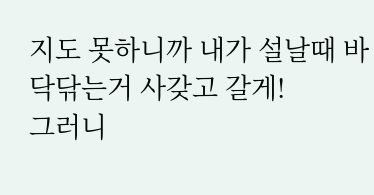지도 못하니까 내가 설날때 바닥닦는거 사갖고 갈게!
그러니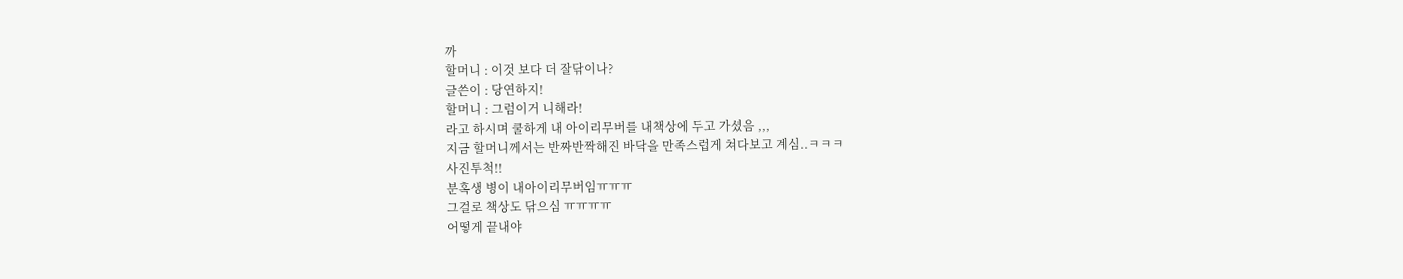까
할머니 : 이것 보다 더 잘닦이나?
글쓴이 : 당연하지!
할머니 : 그럼이거 니해라!
라고 하시며 쿨하게 내 아이리무버를 내책상에 두고 가셨음 ,,,
지금 할머니께서는 반짜반짝해진 바닥을 만족스럽게 쳐다보고 계심..ㅋㅋㅋ
사진투척!!
분혹생 병이 내아이리무버임ㅠㅠㅠ
그걸로 책상도 닦으심 ㅠㅠㅠㅠ
어떻게 끝내야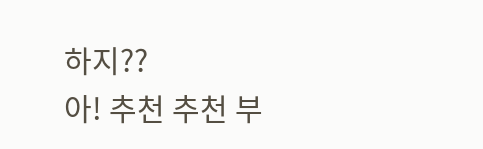하지??
아! 추천 추천 부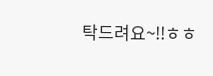탁드려요~!!ㅎㅎ